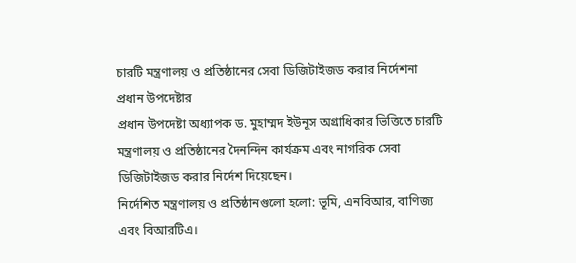চারটি মন্ত্রণালয় ও প্রতিষ্ঠানের সেবা ডিজিটাইজড করার নির্দেশনা প্রধান উপদেষ্টার
প্রধান উপদেষ্টা অধ্যাপক ড. মুহাম্মদ ইউনূস অগ্রাধিকার ভিত্তিতে চারটি মন্ত্রণালয় ও প্রতিষ্ঠানের দৈনন্দিন কার্যক্রম এবং নাগরিক সেবা ডিজিটাইজড করার নির্দেশ দিয়েছেন।
নির্দেশিত মন্ত্রণালয় ও প্রতিষ্ঠানগুলো হলো: ভূমি, এনবিআর, বাণিজ্য এবং বিআরটিএ।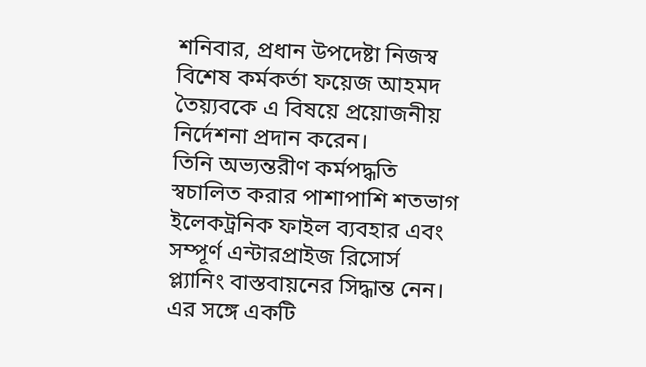শনিবার, প্রধান উপদেষ্টা নিজস্ব বিশেষ কর্মকর্তা ফয়েজ আহমদ তৈয়্যবকে এ বিষয়ে প্রয়োজনীয় নির্দেশনা প্রদান করেন।
তিনি অভ্যন্তরীণ কর্মপদ্ধতি স্বচালিত করার পাশাপাশি শতভাগ ইলেকট্রনিক ফাইল ব্যবহার এবং সম্পূর্ণ এন্টারপ্রাইজ রিসোর্স প্ল্যানিং বাস্তবায়নের সিদ্ধান্ত নেন। এর সঙ্গে একটি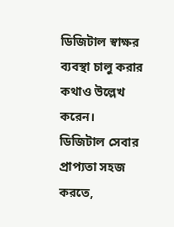ডিজিটাল স্বাক্ষর ব্যবস্থা চালু করার কথাও উল্লেখ করেন।
ডিজিটাল সেবার প্রাপ্যতা সহজ করতে,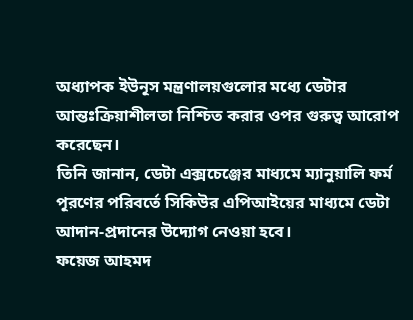অধ্যাপক ইউনূস মন্ত্রণালয়গুলোর মধ্যে ডেটার আন্তঃক্রিয়াশীলতা নিশ্চিত করার ওপর গুরুত্ব আরোপ করেছেন।
তিনি জানান, ডেটা এক্সচেঞ্জের মাধ্যমে ম্যানুয়ালি ফর্ম পূরণের পরিবর্তে সিকিউর এপিআইয়ের মাধ্যমে ডেটা আদান-প্রদানের উদ্যোগ নেওয়া হবে।
ফয়েজ আহমদ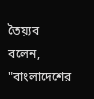তৈয়্যব বলেন, "বাংলাদেশের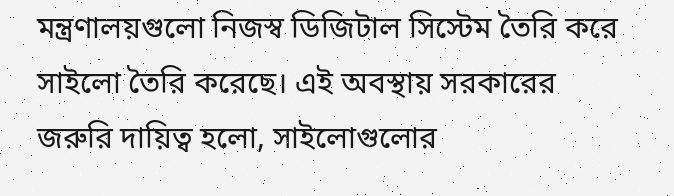মন্ত্রণালয়গুলো নিজস্ব ডিজিটাল সিস্টেম তৈরি করে সাইলো তৈরি করেছে। এই অবস্থায় সরকারের জরুরি দায়িত্ব হলো, সাইলোগুলোর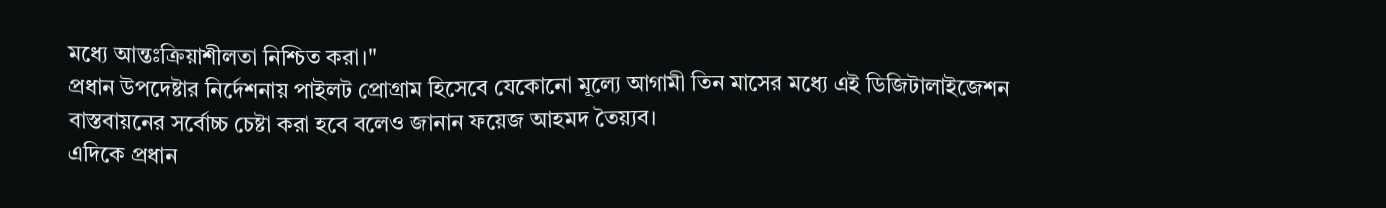মধ্যে আন্তঃক্রিয়াশীলতা নিশ্চিত করা।"
প্রধান উপদেষ্টার নির্দেশনায় পাইলট প্রোগ্রাম হিসেবে যেকোনো মূল্যে আগামী তিন মাসের মধ্যে এই ডিজিটালাইজেশন বাস্তবায়নের সর্বোচ্চ চেষ্টা করা হবে বলেও জানান ফয়েজ আহমদ তৈয়্যব।
এদিকে প্রধান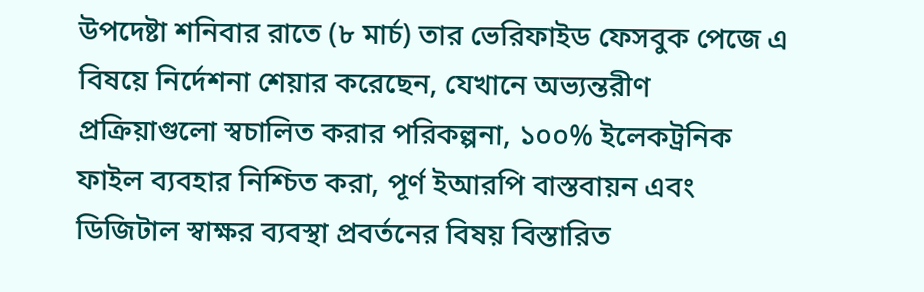উপদেষ্টা শনিবার রাতে (৮ মার্চ) তার ভেরিফাইড ফেসবুক পেজে এ বিষয়ে নির্দেশনা শেয়ার করেছেন, যেখানে অভ্যন্তরীণ প্রক্রিয়াগুলো স্বচালিত করার পরিকল্পনা, ১০০% ইলেকট্রনিক ফাইল ব্যবহার নিশ্চিত করা, পূর্ণ ইআরপি বাস্তবায়ন এবং ডিজিটাল স্বাক্ষর ব্যবস্থা প্রবর্তনের বিষয় বিস্তারিত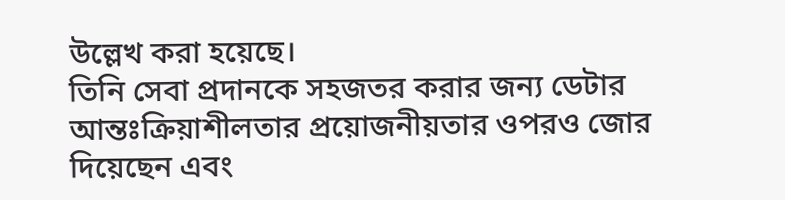উল্লেখ করা হয়েছে।
তিনি সেবা প্রদানকে সহজতর করার জন্য ডেটার আন্তঃক্রিয়াশীলতার প্রয়োজনীয়তার ওপরও জোর দিয়েছেন এবং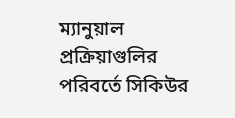ম্যানুয়াল প্রক্রিয়াগুলির পরিবর্তে সিকিউর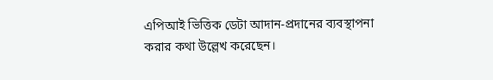এপিআই ভিত্তিক ডেটা আদান-প্রদানের ব্যবস্থাপনা করার কথা উল্লেখ করেছেন।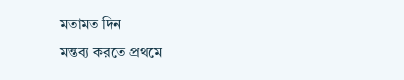মতামত দিন
মন্তব্য করতে প্রথমে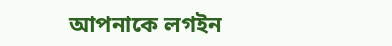আপনাকে লগইন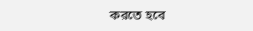করতে হবে